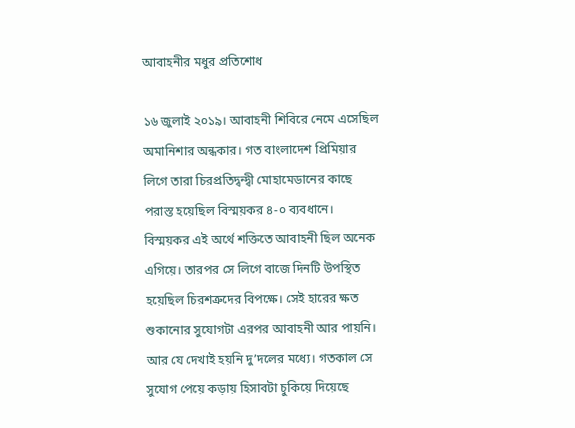আবাহনীর মধুর প্রতিশোধ

১৬ জুলাই ২০১৯। আবাহনী শিবিরে নেমে এসেছিল অমানিশার অন্ধকার। গত বাংলাদেশ প্রিমিয়ার লিগে তারা চিরপ্রতিদ্বন্দ্বী মোহামেডানের কাছে পরাস্ত হয়েছিল বিস্ময়কর ৪-০ ব্যবধানে। বিস্ময়কর এই অর্থে শক্তিতে আবাহনী ছিল অনেক এগিয়ে। তারপর সে লিগে বাজে দিনটি উপস্থিত হয়েছিল চিরশত্রুদের বিপক্ষে। সেই হারের ক্ষত শুকানোর সুযোগটা এরপর আবাহনী আর পায়নি। আর যে দেখাই হয়নি দু’দলের মধ্যে। গতকাল সে সুযোগ পেয়ে কড়ায় হিসাবটা চুকিয়ে দিয়েছে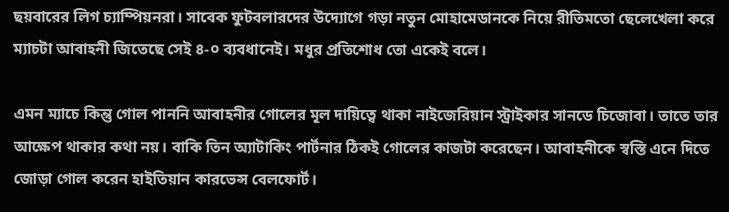ছয়বারের লিগ চ্যাম্পিয়নরা। সাবেক ফুটবলারদের উদ্যোগে গড়া নতুন মোহামেডানকে নিয়ে রীতিমতো ছেলেখেলা করে ম্যাচটা আবাহনী জিতেছে সেই ৪-০ ব্যবধানেই। মধুর প্রতিশোধ তো একেই বলে।

এমন ম্যাচে কিন্তু গোল পাননি আবাহনীর গোলের মূল দায়িত্বে থাকা নাইজেরিয়ান স্ট্রাইকার সানডে চিজোবা। তাতে তার আক্ষেপ থাকার কথা নয়। বাকি তিন অ্যাটাকিং পার্টনার ঠিকই গোলের কাজটা করেছেন। আবাহনীকে স্বস্তি এনে দিতে জোড়া গোল করেন হাইতিয়ান কারভেন্স বেলফোর্ট।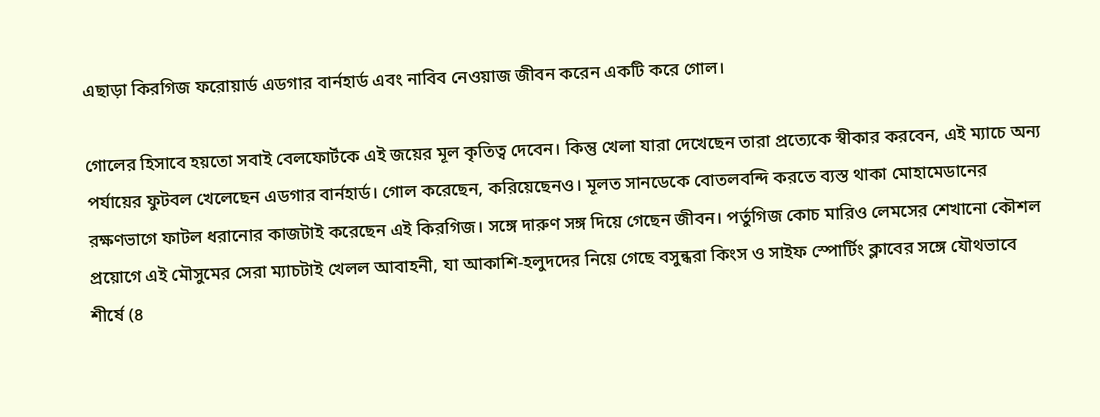এছাড়া কিরগিজ ফরোয়ার্ড এডগার বার্নহার্ড এবং নাবিব নেওয়াজ জীবন করেন একটি করে গোল।

গোলের হিসাবে হয়তো সবাই বেলফোর্টকে এই জয়ের মূল কৃতিত্ব দেবেন। কিন্তু খেলা যারা দেখেছেন তারা প্রত্যেকে স্বীকার করবেন, এই ম্যাচে অন্য পর্যায়ের ফুটবল খেলেছেন এডগার বার্নহার্ড। গোল করেছেন, করিয়েছেনও। মূলত সানডেকে বোতলবন্দি করতে ব্যস্ত থাকা মোহামেডানের রক্ষণভাগে ফাটল ধরানোর কাজটাই করেছেন এই কিরগিজ। সঙ্গে দারুণ সঙ্গ দিয়ে গেছেন জীবন। পর্তুগিজ কোচ মারিও লেমসের শেখানো কৌশল প্রয়োগে এই মৌসুমের সেরা ম্যাচটাই খেলল আবাহনী, যা আকাশি-হলুদদের নিয়ে গেছে বসুন্ধরা কিংস ও সাইফ স্পোর্টিং ক্লাবের সঙ্গে যৌথভাবে শীর্ষে (৪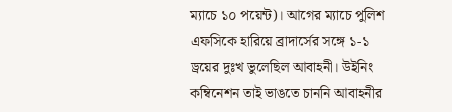ম্যাচে ১০ পয়েন্ট)। আগের ম্যাচে পুলিশ এফসিকে হারিয়ে ব্রাদার্সের সঙ্গে ১-১ ড্রয়ের দুঃখ ভুলেছিল আবাহনী। উইনিং কম্বিনেশন তাই ভাঙতে চাননি আবাহনীর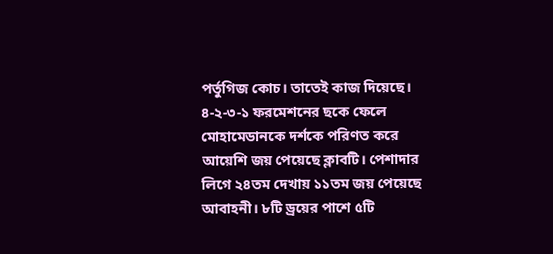পর্তুগিজ কোচ। তাতেই কাজ দিয়েছে। ৪-২-৩-১ ফরমেশনের ছকে ফেলে মোহামেডানকে দর্শকে পরিণত করে আয়েশি জয় পেয়েছে ক্লাবটি। পেশাদার লিগে ২৪তম দেখায় ১১তম জয় পেয়েছে আবাহনী। ৮টি ড্রয়ের পাশে ৫টি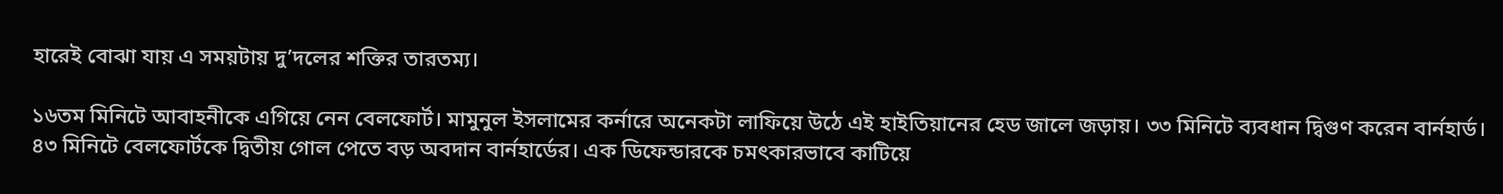হারেই বোঝা যায় এ সময়টায় দু’দলের শক্তির তারতম্য।

১৬তম মিনিটে আবাহনীকে এগিয়ে নেন বেলফোর্ট। মামুনুল ইসলামের কর্নারে অনেকটা লাফিয়ে উঠে এই হাইতিয়ানের হেড জালে জড়ায়। ৩৩ মিনিটে ব্যবধান দ্বিগুণ করেন বার্নহার্ড। ৪৩ মিনিটে বেলফোর্টকে দ্বিতীয় গোল পেতে বড় অবদান বার্নহার্ডের। এক ডিফেন্ডারকে চমৎকারভাবে কাটিয়ে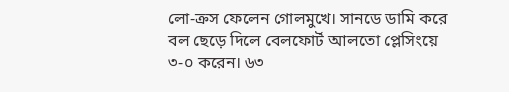লো-ক্রস ফেলেন গোলমুখে। সানডে ডামি করে বল ছেড়ে দিলে বেলফোর্ট আলতো প্লেসিংয়ে ৩-০ করেন। ৬৩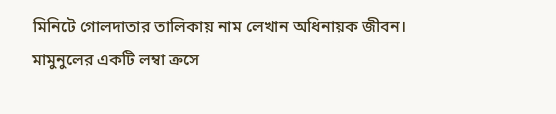মিনিটে গোলদাতার তালিকায় নাম লেখান অধিনায়ক জীবন। মামুনুলের একটি লম্বা ক্রসে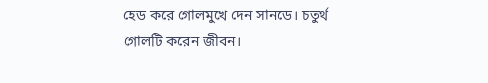হেড করে গোলমুখে দেন সানডে। চতুর্থ গোলটি করেন জীবন।